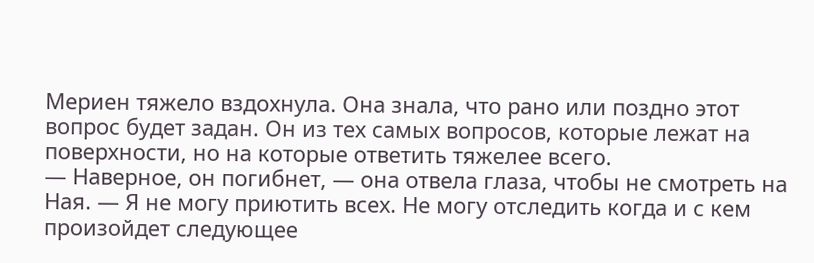Мериен тяжело вздохнула. Она знала, что рано или поздно этот вопрос будет задан. Он из тех самых вопросов, которые лежат на поверхности, но на которые ответить тяжелее всего.
— Наверное, он погибнет, — она отвела глаза, чтобы не смотреть на Ная. — Я не могу приютить всех. Не могу отследить когда и с кем произойдет следующее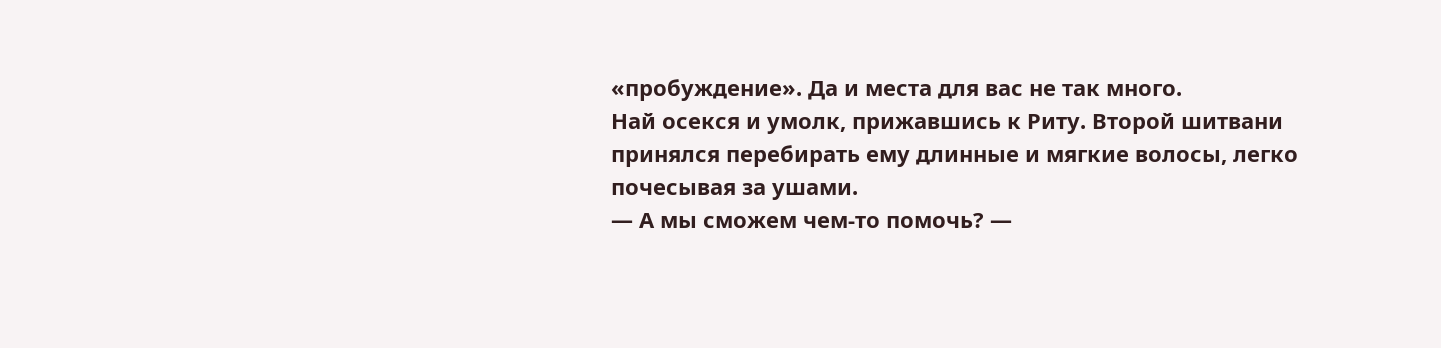«пробуждение». Да и места для вас не так много.
Най осекся и умолк, прижавшись к Риту. Второй шитвани принялся перебирать ему длинные и мягкие волосы, легко почесывая за ушами.
— А мы сможем чем-то помочь? —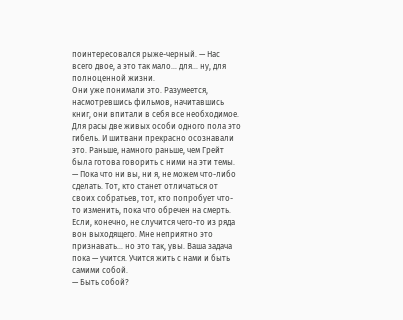поинтересовался рыже-черный. — Нас всего двое, а это так мало… для… ну, для полноценной жизни.
Они уже понимали это. Разумеется, насмотревшись фильмов, начитавшись книг, они впитали в себя все необходимое. Для расы две живых особи одного пола это гибель. И шитвани прекрасно осознавали это. Раньше, намного раньше, чем Грейт была готова говорить с ними на эти темы.
— Пока что ни вы, ни я, не можем что-либо сделать. Тот, кто станет отличаться от своих собратьев, тот, кто попробует что-то изменить, пока что обречен на смерть. Если, конечно, не случится чего-то из ряда вон выходящего. Мне неприятно это признавать… но это так, увы. Ваша задача пока — учится. Учится жить с нами и быть самими собой.
— Быть собой?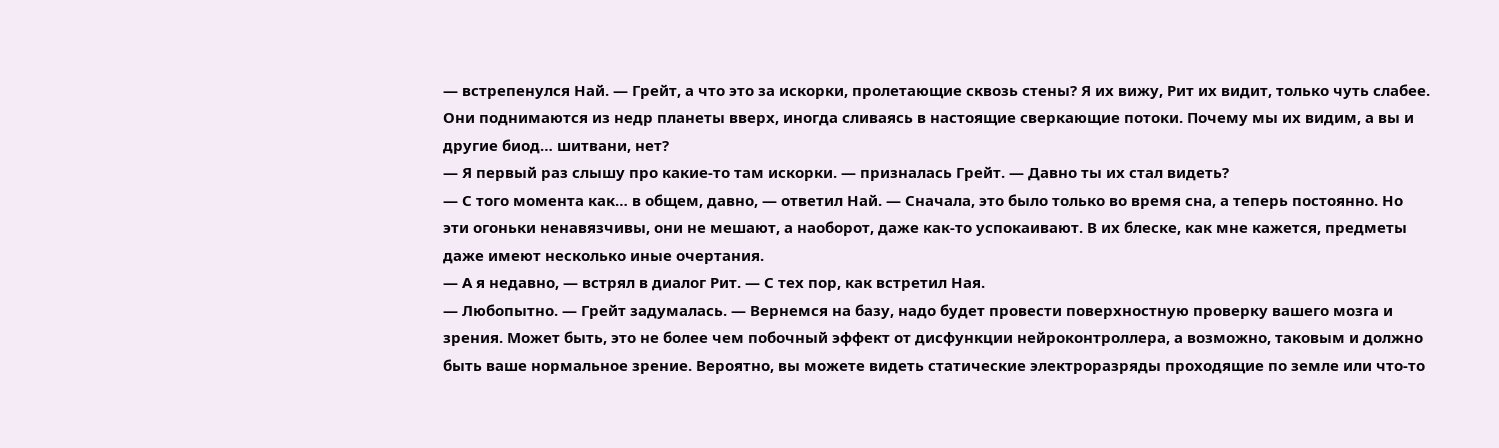— встрепенулся Най. — Грейт, а что это за искорки, пролетающие сквозь стены? Я их вижу, Рит их видит, только чуть слабее. Они поднимаются из недр планеты вверх, иногда сливаясь в настоящие сверкающие потоки. Почему мы их видим, а вы и другие биод… шитвани, нет?
— Я первый раз слышу про какие-то там искорки. — призналась Грейт. — Давно ты их стал видеть?
— С того момента как… в общем, давно, — ответил Най. — Сначала, это было только во время сна, а теперь постоянно. Но эти огоньки ненавязчивы, они не мешают, а наоборот, даже как-то успокаивают. В их блеске, как мне кажется, предметы даже имеют несколько иные очертания.
— А я недавно, — встрял в диалог Рит. — С тех пор, как встретил Ная.
— Любопытно. — Грейт задумалась. — Вернемся на базу, надо будет провести поверхностную проверку вашего мозга и зрения. Может быть, это не более чем побочный эффект от дисфункции нейроконтроллера, а возможно, таковым и должно быть ваше нормальное зрение. Вероятно, вы можете видеть статические электроразряды проходящие по земле или что-то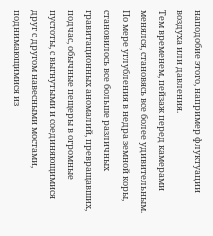наподобие этого, например флуктуации воздуха или давления.
Тем временем, пейзаж перед камерами менялся, становясь все более удивительным. По мере углубления в недра земной коры, становилось все больше различных гравитационных аномалий, превращавших, подчас, обычные пещеры в огромные пустоты, с выгнутыми и соединяющимися друг с другом навесными мостами, поднимающимися из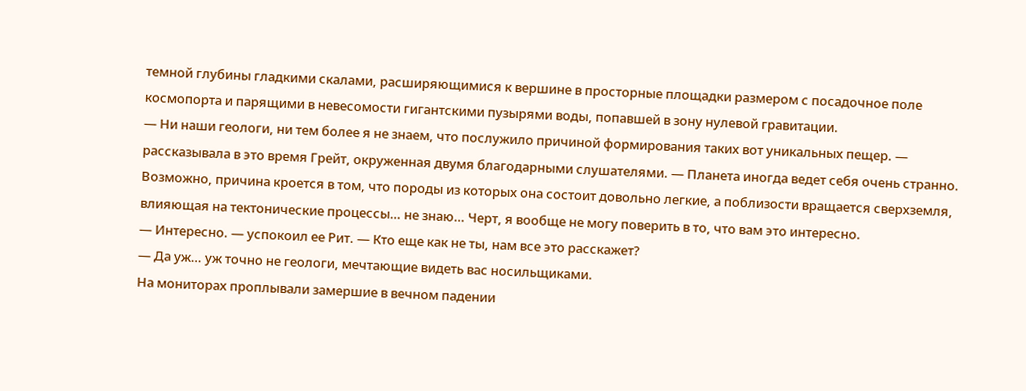темной глубины гладкими скалами, расширяющимися к вершине в просторные площадки размером с посадочное поле космопорта и парящими в невесомости гигантскими пузырями воды, попавшей в зону нулевой гравитации.
— Ни наши геологи, ни тем более я не знаем, что послужило причиной формирования таких вот уникальных пещер. — рассказывала в это время Грейт, окруженная двумя благодарными слушателями. — Планета иногда ведет себя очень странно. Возможно, причина кроется в том, что породы из которых она состоит довольно легкие, а поблизости вращается сверхземля, влияющая на тектонические процессы… не знаю… Черт, я вообще не могу поверить в то, что вам это интересно.
— Интересно. — успокоил ее Рит. — Кто еще как не ты, нам все это расскажет?
— Да уж… уж точно не геологи, мечтающие видеть вас носильщиками.
На мониторах проплывали замершие в вечном падении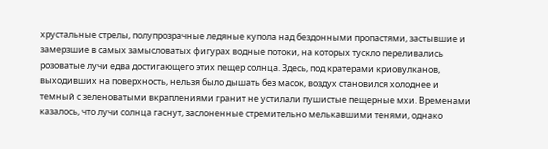хрустальные стрелы, полупрозрачные ледяные купола над бездонными пропастями, застывшие и замерзшие в самых замысловатых фигурах водные потоки, на которых тускло переливались розоватые лучи едва достигающего этих пещер солнца. Здесь, под кратерами криовулканов, выходивших на поверхность, нельзя было дышать без масок, воздух становился холоднее и темный с зеленоватыми вкраплениями гранит не устилали пушистые пещерные мхи. Временами казалось, что лучи солнца гаснут, заслоненные стремительно мелькавшими тенями, однако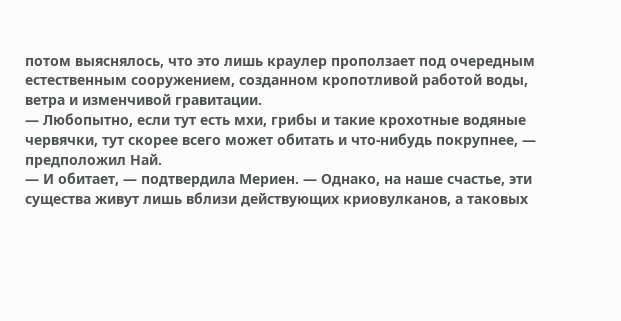потом выяснялось, что это лишь краулер проползает под очередным естественным сооружением, созданном кропотливой работой воды, ветра и изменчивой гравитации.
— Любопытно, если тут есть мхи, грибы и такие крохотные водяные червячки, тут скорее всего может обитать и что-нибудь покрупнее, — предположил Най.
— И обитает, — подтвердила Мериен. — Однако, на наше счастье, эти существа живут лишь вблизи действующих криовулканов, а таковых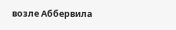возле Аббервила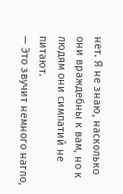нет. Я не знаю, насколько они враждебны к вам, но к людям они симпатий не питают.
— Это звучит немного нагло,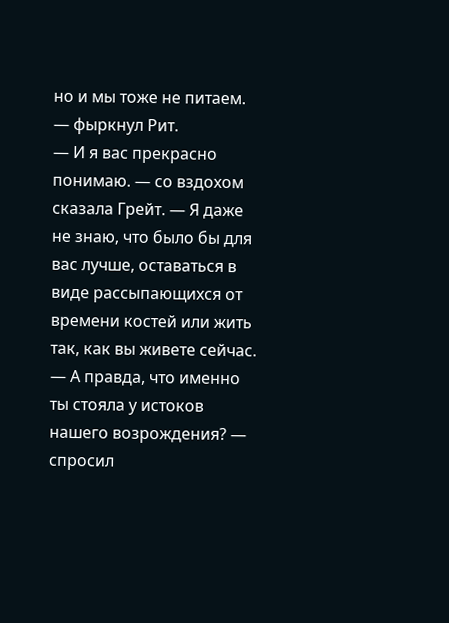но и мы тоже не питаем. — фыркнул Рит.
— И я вас прекрасно понимаю. — со вздохом сказала Грейт. — Я даже не знаю, что было бы для вас лучше, оставаться в виде рассыпающихся от времени костей или жить так, как вы живете сейчас.
— А правда, что именно ты стояла у истоков нашего возрождения? — спросил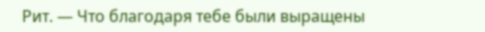Рит. — Что благодаря тебе были выращены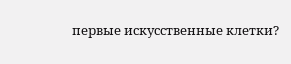первые искусственные клетки?